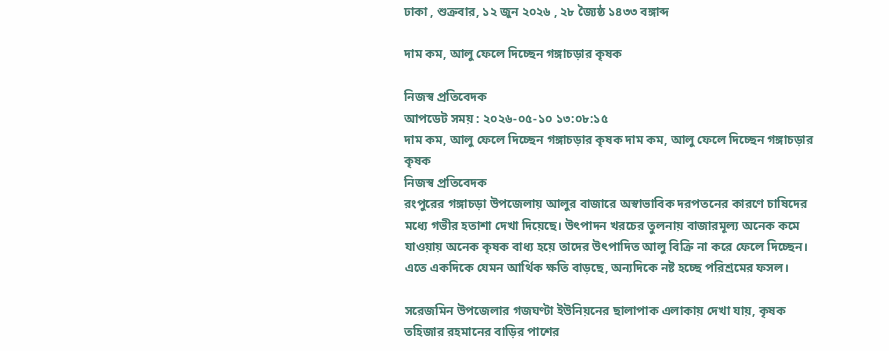ঢাকা , শুক্রবার, ১২ জুন ২০২৬ , ২৮ জ্যৈষ্ঠ ১৪৩৩ বঙ্গাব্দ

দাম কম, আলু ফেলে দিচ্ছেন গঙ্গাচড়ার কৃষক

নিজস্ব প্রতিবেদক
আপডেট সময় : ২০২৬-০৫-১০ ১৩:০৮:১৫
দাম কম, আলু ফেলে দিচ্ছেন গঙ্গাচড়ার কৃষক দাম কম, আলু ফেলে দিচ্ছেন গঙ্গাচড়ার কৃষক
নিজস্ব প্রতিবেদক
রংপুরের গঙ্গাচড়া উপজেলায় আলুর বাজারে অস্বাভাবিক দরপতনের কারণে চাষিদের মধ্যে গভীর হতাশা দেখা দিয়েছে। উৎপাদন খরচের তুলনায় বাজারমূল্য অনেক কমে যাওয়ায় অনেক কৃষক বাধ্য হয়ে তাদের উৎপাদিত আলু বিক্রি না করে ফেলে দিচ্ছেন। এতে একদিকে যেমন আর্থিক ক্ষতি বাড়ছে, অন্যদিকে নষ্ট হচ্ছে পরিশ্রমের ফসল।

সরেজমিন উপজেলার গজঘণ্টা ইউনিয়নের ছালাপাক এলাকায় দেখা যায়, কৃষক তহিজার রহমানের বাড়ির পাশের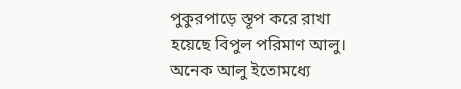পুকুরপাড়ে স্তূপ করে রাখা হয়েছে বিপুল পরিমাণ আলু। অনেক আলু ইতোমধ্যে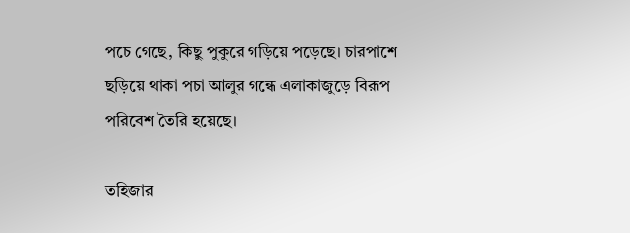পচে গেছে, কিছু পুকুরে গড়িয়ে পড়েছে। চারপাশে ছড়িয়ে থাকা পচা আলুর গন্ধে এলাকাজুড়ে বিরূপ পরিবেশ তৈরি হয়েছে।

তহিজার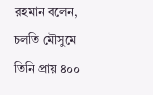রহমান বলেন, চলতি মৌসুমে তিনি প্রায় ৪০০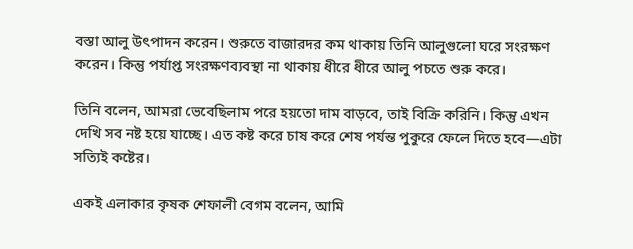বস্তা আলু উৎপাদন করেন। শুরুতে বাজারদর কম থাকায় তিনি আলুগুলো ঘরে সংরক্ষণ করেন। কিন্তু পর্যাপ্ত সংরক্ষণব্যবস্থা না থাকায় ধীরে ধীরে আলু পচতে শুরু করে।

তিনি বলেন, আমরা ভেবেছিলাম পরে হয়তো দাম বাড়বে, তাই বিক্রি করিনি। কিন্তু এখন দেখি সব নষ্ট হয়ে যাচ্ছে। এত কষ্ট করে চাষ করে শেষ পর্যন্ত পুকুরে ফেলে দিতে হবে—এটা সত্যিই কষ্টের।

একই এলাকার কৃষক শেফালী বেগম বলেন, আমি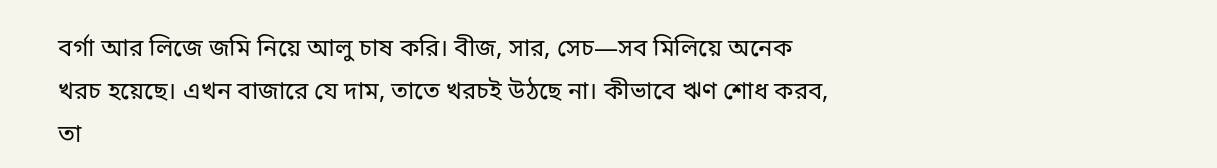বর্গা আর লিজে জমি নিয়ে আলু চাষ করি। বীজ, সার, সেচ—সব মিলিয়ে অনেক খরচ হয়েছে। এখন বাজারে যে দাম, তাতে খরচই উঠছে না। কীভাবে ঋণ শোধ করব, তা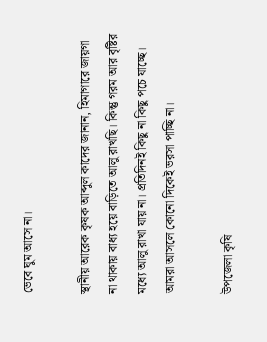ভেবে ঘুম আসে না।

স্থানীয় আরেক কৃষক আব্দুল কাদের জানান, হিমাগারে জায়গা না থাকায় বাধ্য হয়ে বাড়িতে আলু রাখছি। কিন্তু গরম আর বৃষ্টির মধ্যে আলু রাখা যায় না। প্রতিদিনই কিছু না কিছু পচে যাচ্ছে। আমরা আসলে কোনো দিকেই ভরসা পাচ্ছি না।

উপজেলা কৃষি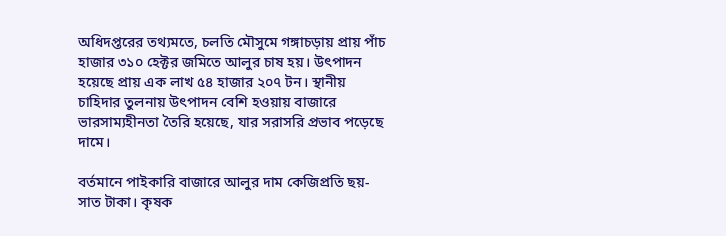অধিদপ্তরের তথ্যমতে, চলতি মৌসুমে গঙ্গাচড়ায় প্রায় পাঁচ হাজার ৩১০ হেক্টর জমিতে আলুর চাষ হয়। উৎপাদন হয়েছে প্রায় এক লাখ ৫৪ হাজার ২০৭ টন। স্থানীয় চাহিদার তুলনায় উৎপাদন বেশি হওয়ায় বাজারে ভারসাম্যহীনতা তৈরি হয়েছে, যার সরাসরি প্রভাব পড়েছে দামে।

বর্তমানে পাইকারি বাজারে আলুর দাম কেজিপ্রতি ছয়-সাত টাকা। কৃষক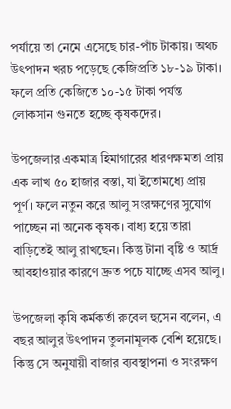পর্যায়ে তা নেমে এসেছে চার-পাঁচ টাকায়। অথচ উৎপাদন খরচ পড়েছে কেজিপ্রতি ১৮-১৯ টাকা। ফলে প্রতি কেজিতে ১০-১৫ টাকা পর্যন্ত লোকসান গুনতে হচ্ছে কৃষকদের।

উপজেলার একমাত্র হিমাগারের ধারণক্ষমতা প্রায় এক লাখ ৫০ হাজার বস্তা, যা ইতোমধ্যে প্রায় পূর্ণ। ফলে নতুন করে আলু সংরক্ষণের সুযোগ পাচ্ছেন না অনেক কৃষক। বাধ্য হয়ে তারা বাড়িতেই আলু রাখছেন। কিন্তু টানা বৃষ্টি ও আর্দ্র আবহাওয়ার কারণে দ্রুত পচে যাচ্ছে এসব আলু।

উপজেলা কৃষি কর্মকর্তা রুবেল হুসেন বলেন, এ বছর আলুর উৎপাদন তুলনামূলক বেশি হয়েছে। কিন্তু সে অনুযায়ী বাজার ব্যবস্থাপনা ও সংরক্ষণ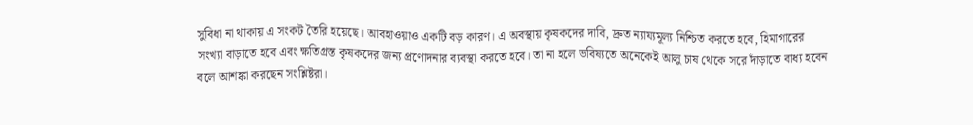সুবিধা না থাকায় এ সংকট তৈরি হয়েছে। আবহাওয়াও একটি বড় কারণ। এ অবস্থায় কৃষকদের দাবি, দ্রুত ন্যায্যমূল্য নিশ্চিত করতে হবে, হিমাগারের সংখ্যা বাড়াতে হবে এবং ক্ষতিগ্রস্ত কৃষকদের জন্য প্রণোদনার ব্যবস্থা করতে হবে। তা না হলে ভবিষ্যতে অনেকেই আলু চাষ থেকে সরে দাঁড়াতে বাধ্য হবেন বলে আশঙ্কা করছেন সংশ্লিষ্টরা।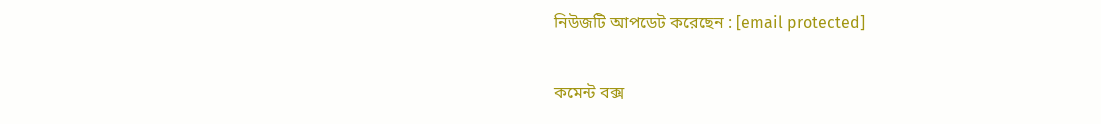নিউজটি আপডেট করেছেন : [email protected]

কমেন্ট বক্স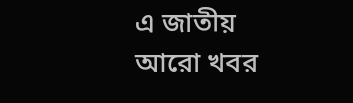এ জাতীয় আরো খবর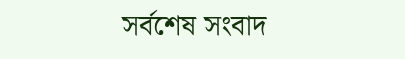সর্বশেষ সংবাদ